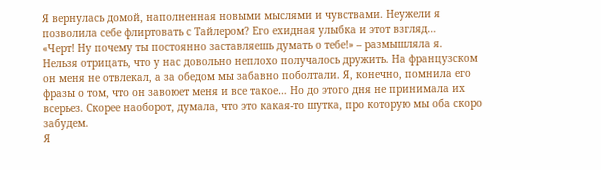Я вернулась домой, наполненная новыми мыслями и чувствами. Неужели я позволила себе флиртовать с Тайлером? Его ехидная улыбка и этот взгляд…
«Черт! Ну почему ты постоянно заставляешь думать о тебе!» – размышляла я.
Нельзя отрицать, что у нас довольно неплохо получалось дружить. На французском он меня не отвлекал, а за обедом мы забавно поболтали. Я, конечно, помнила его фразы о том, что он завоюет меня и все такое… Но до этого дня не принимала их всерьез. Скорее наоборот, думала, что это какая-то шутка, про которую мы оба скоро забудем.
Я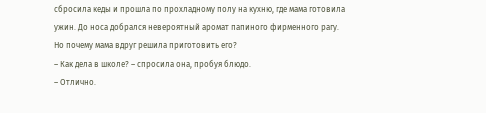сбросила кеды и прошла по прохладному полу на кухню, где мама готовила ужин. До носа добрался невероятный аромат папиного фирменного рагу. Но почему мама вдруг решила приготовить его?
– Как дела в школе? – спросила она, пробуя блюдо.
– Отлично.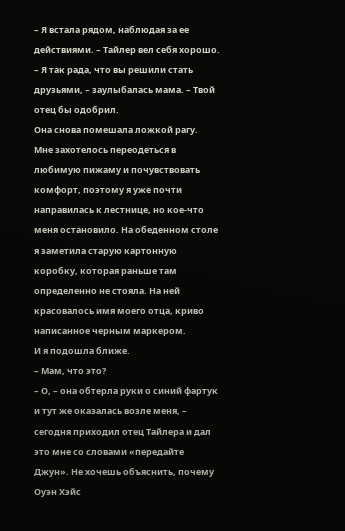– Я встала рядом, наблюдая за ее действиями. – Тайлер вел себя хорошо.
– Я так рада, что вы решили стать друзьями, – заулыбалась мама. – Твой отец бы одобрил.
Она снова помешала ложкой рагу.
Мне захотелось переодеться в любимую пижаму и почувствовать комфорт, поэтому я уже почти направилась к лестнице, но кое-что меня остановило. На обеденном столе я заметила старую картонную коробку, которая раньше там определенно не стояла. На ней красовалось имя моего отца, криво написанное черным маркером.
И я подошла ближе.
– Мам, что это?
– О, – она обтерла руки о синий фартук и тут же оказалась возле меня, – сегодня приходил отец Тайлера и дал это мне со словами «передайте Джун». Не хочешь объяснить, почему Оуэн Хэйс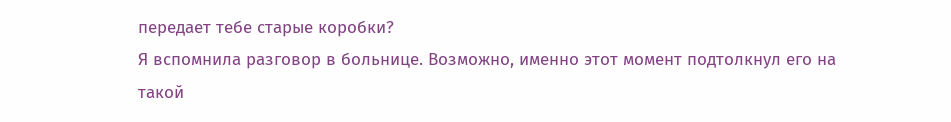передает тебе старые коробки?
Я вспомнила разговор в больнице. Возможно, именно этот момент подтолкнул его на такой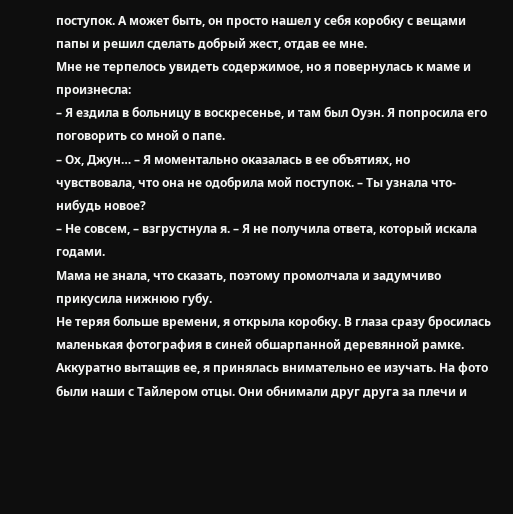поступок. А может быть, он просто нашел у себя коробку с вещами папы и решил сделать добрый жест, отдав ее мне.
Мне не терпелось увидеть содержимое, но я повернулась к маме и произнесла:
– Я ездила в больницу в воскресенье, и там был Оуэн. Я попросила его поговорить со мной о папе.
– Ох, Джун… – Я моментально оказалась в ее объятиях, но чувствовала, что она не одобрила мой поступок. – Ты узнала что-нибудь новое?
– Не совсем, – взгрустнула я. – Я не получила ответа, который искала годами.
Мама не знала, что сказать, поэтому промолчала и задумчиво прикусила нижнюю губу.
Не теряя больше времени, я открыла коробку. В глаза сразу бросилась маленькая фотография в синей обшарпанной деревянной рамке. Аккуратно вытащив ее, я принялась внимательно ее изучать. На фото были наши с Тайлером отцы. Они обнимали друг друга за плечи и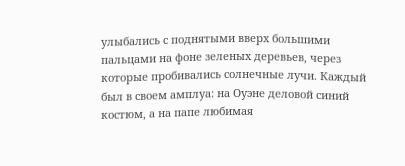улыбались с поднятыми вверх большими пальцами на фоне зеленых деревьев, через которые пробивались солнечные лучи. Каждый был в своем амплуа: на Оуэне деловой синий костюм, а на папе любимая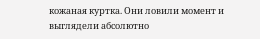кожаная куртка. Они ловили момент и выглядели абсолютно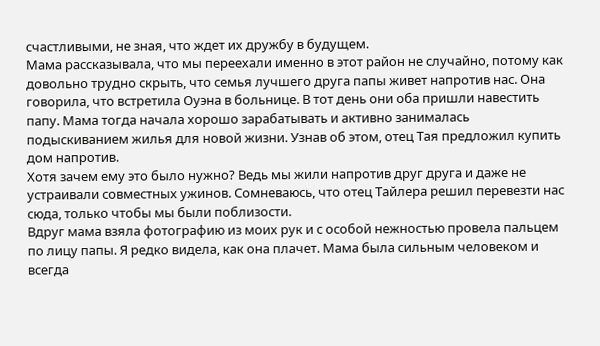счастливыми, не зная, что ждет их дружбу в будущем.
Мама рассказывала, что мы переехали именно в этот район не случайно, потому как довольно трудно скрыть, что семья лучшего друга папы живет напротив нас. Она говорила, что встретила Оуэна в больнице. В тот день они оба пришли навестить папу. Мама тогда начала хорошо зарабатывать и активно занималась подыскиванием жилья для новой жизни. Узнав об этом, отец Тая предложил купить дом напротив.
Хотя зачем ему это было нужно? Ведь мы жили напротив друг друга и даже не устраивали совместных ужинов. Сомневаюсь, что отец Тайлера решил перевезти нас сюда, только чтобы мы были поблизости.
Вдруг мама взяла фотографию из моих рук и с особой нежностью провела пальцем по лицу папы. Я редко видела, как она плачет. Мама была сильным человеком и всегда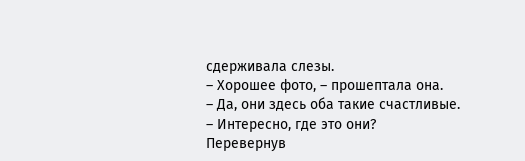сдерживала слезы.
– Хорошее фото, – прошептала она.
– Да, они здесь оба такие счастливые.
– Интересно, где это они?
Перевернув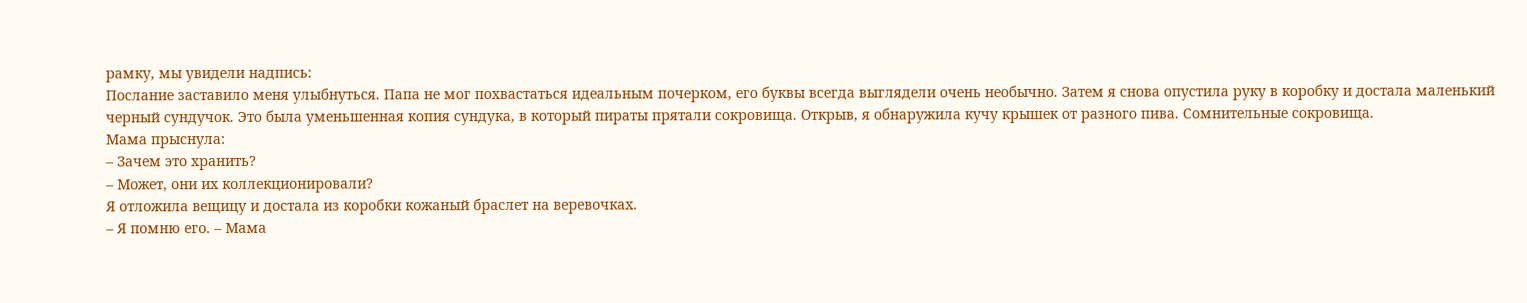рамку, мы увидели надпись:
Послание заставило меня улыбнуться. Папа не мог похвастаться идеальным почерком, его буквы всегда выглядели очень необычно. Затем я снова опустила руку в коробку и достала маленький черный сундучок. Это была уменьшенная копия сундука, в который пираты прятали сокровища. Открыв, я обнаружила кучу крышек от разного пива. Сомнительные сокровища.
Мама прыснула:
– Зачем это хранить?
– Может, они их коллекционировали?
Я отложила вещицу и достала из коробки кожаный браслет на веревочках.
– Я помню его. – Мама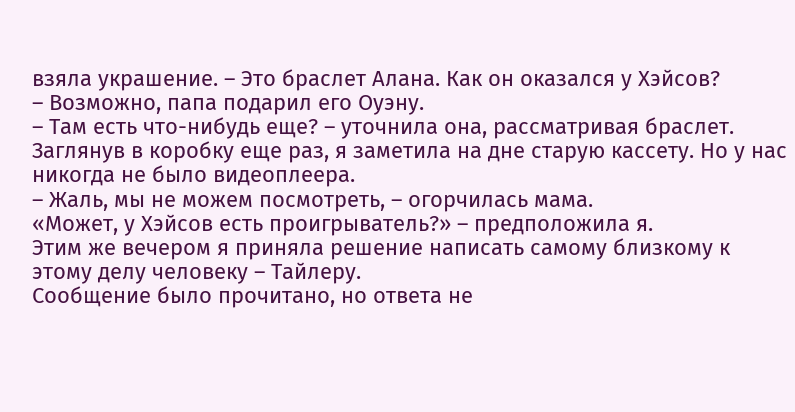взяла украшение. – Это браслет Алана. Как он оказался у Хэйсов?
– Возможно, папа подарил его Оуэну.
– Там есть что-нибудь еще? – уточнила она, рассматривая браслет.
Заглянув в коробку еще раз, я заметила на дне старую кассету. Но у нас никогда не было видеоплеера.
– Жаль, мы не можем посмотреть, – огорчилась мама.
«Может, у Хэйсов есть проигрыватель?» – предположила я.
Этим же вечером я приняла решение написать самому близкому к этому делу человеку – Тайлеру.
Сообщение было прочитано, но ответа не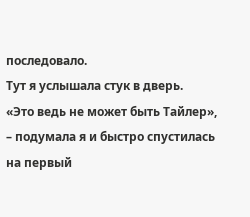последовало.
Тут я услышала стук в дверь.
«Это ведь не может быть Тайлер», – подумала я и быстро спустилась на первый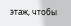этаж, чтобы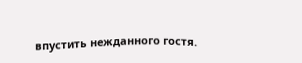впустить нежданного гостя.